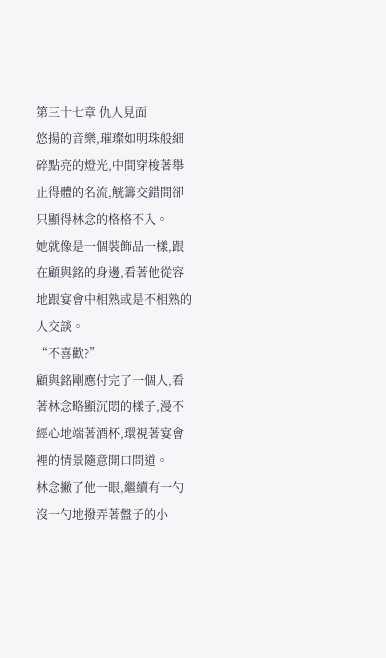第三十七章 仇人見面
悠揚的音樂,璀璨如明珠般細碎點亮的燈光,中間穿梭著舉止得體的名流,觥籌交錯間卻只顯得林念的格格不入。
她就像是一個裝飾品一樣,跟在顧與銘的身邊,看著他從容地跟宴會中相熟或是不相熟的人交談。
“不喜歡?”
顧與銘剛應付完了一個人,看著林念略顯沉悶的樣子,漫不經心地端著酒杯,環視著宴會裡的情景隨意開口問道。
林念撇了他一眼,繼續有一勺沒一勺地撥弄著盤子的小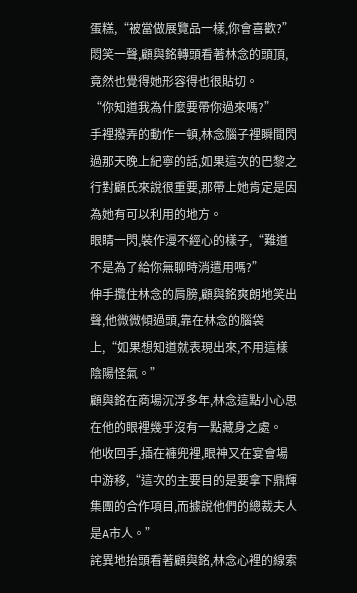蛋糕,“被當做展覽品一樣,你會喜歡?”
悶笑一聲,顧與銘轉頭看著林念的頭頂,竟然也覺得她形容得也很貼切。
“你知道我為什麼要帶你過來嗎?”
手裡撥弄的動作一頓,林念腦子裡瞬間閃過那天晚上紀寧的話,如果這次的巴黎之行對顧氏來說很重要,那帶上她肯定是因為她有可以利用的地方。
眼睛一閃,裝作漫不經心的樣子,“難道不是為了給你無聊時消遣用嗎?”
伸手攬住林念的肩膀,顧與銘爽朗地笑出聲,他微微傾過頭,靠在林念的腦袋上,“如果想知道就表現出來,不用這樣陰陽怪氣。”
顧與銘在商場沉浮多年,林念這點小心思在他的眼裡幾乎沒有一點藏身之處。
他收回手,插在褲兜裡,眼神又在宴會場中游移,“這次的主要目的是要拿下鼎輝集團的合作項目,而據說他們的總裁夫人是A市人。”
詫異地抬頭看著顧與銘,林念心裡的線索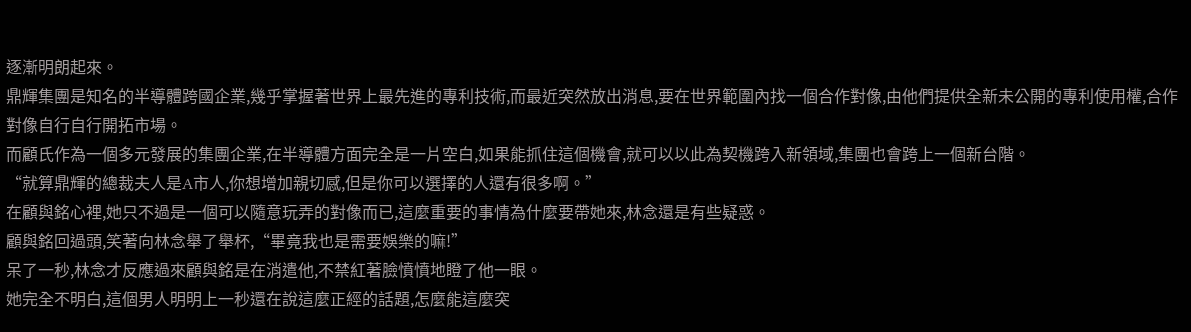逐漸明朗起來。
鼎輝集團是知名的半導體跨國企業,幾乎掌握著世界上最先進的專利技術,而最近突然放出消息,要在世界範圍內找一個合作對像,由他們提供全新未公開的專利使用權,合作對像自行自行開拓市場。
而顧氏作為一個多元發展的集團企業,在半導體方面完全是一片空白,如果能抓住這個機會,就可以以此為契機跨入新領域,集團也會跨上一個新台階。
“就算鼎輝的總裁夫人是A市人,你想增加親切感,但是你可以選擇的人還有很多啊。”
在顧與銘心裡,她只不過是一個可以隨意玩弄的對像而已,這麼重要的事情為什麼要帶她來,林念還是有些疑惑。
顧與銘回過頭,笑著向林念舉了舉杯,“畢竟我也是需要娛樂的嘛!”
呆了一秒,林念才反應過來顧與銘是在消遣他,不禁紅著臉憤憤地瞪了他一眼。
她完全不明白,這個男人明明上一秒還在說這麼正經的話題,怎麼能這麼突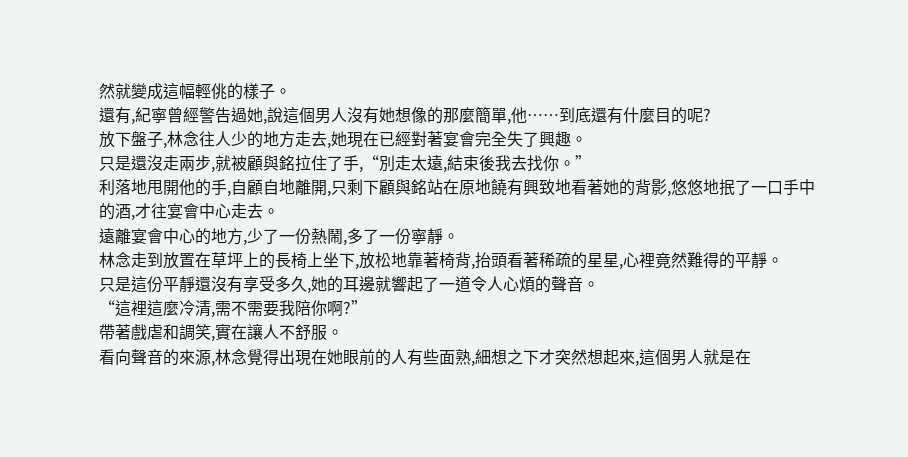然就變成這幅輕佻的樣子。
還有,紀寧曾經警告過她,說這個男人沒有她想像的那麼簡單,他……到底還有什麼目的呢?
放下盤子,林念往人少的地方走去,她現在已經對著宴會完全失了興趣。
只是還沒走兩步,就被顧與銘拉住了手,“別走太遠,結束後我去找你。”
利落地甩開他的手,自顧自地離開,只剩下顧與銘站在原地饒有興致地看著她的背影,悠悠地抿了一口手中的酒,才往宴會中心走去。
遠離宴會中心的地方,少了一份熱鬧,多了一份寧靜。
林念走到放置在草坪上的長椅上坐下,放松地靠著椅背,抬頭看著稀疏的星星,心裡竟然難得的平靜。
只是這份平靜還沒有享受多久,她的耳邊就響起了一道令人心煩的聲音。
“這裡這麼冷清,需不需要我陪你啊?”
帶著戲虐和調笑,實在讓人不舒服。
看向聲音的來源,林念覺得出現在她眼前的人有些面熟,細想之下才突然想起來,這個男人就是在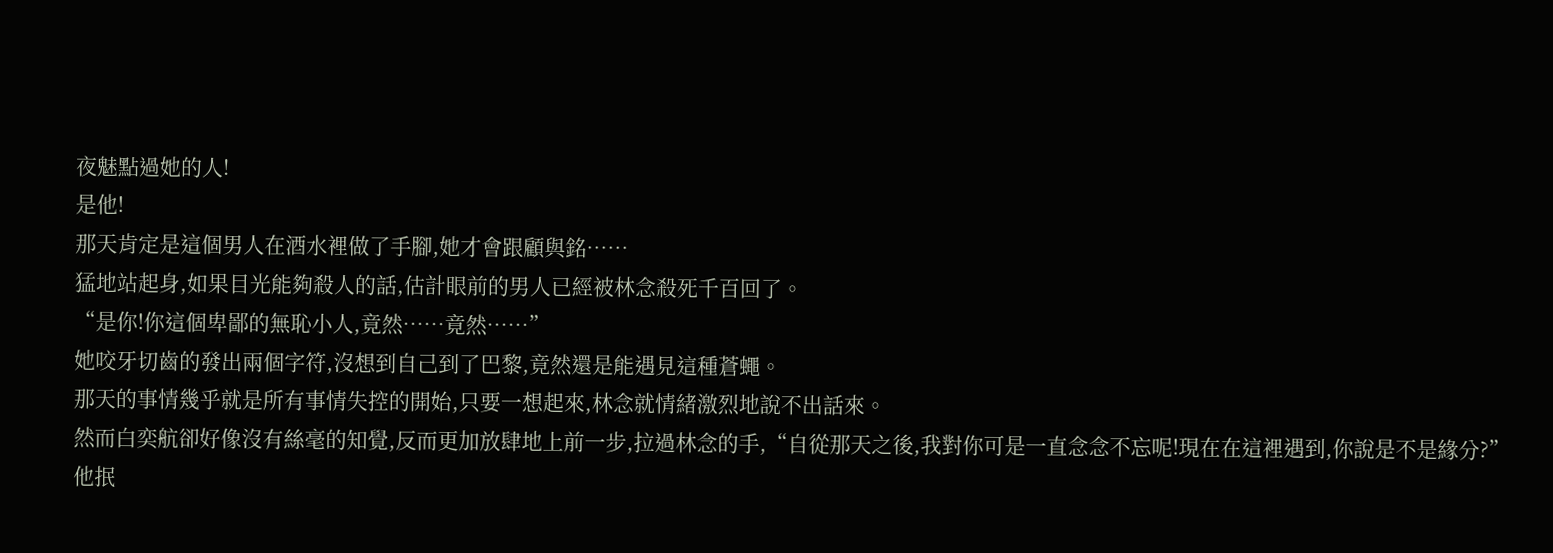夜魅點過她的人!
是他!
那天肯定是這個男人在酒水裡做了手腳,她才會跟顧與銘……
猛地站起身,如果目光能夠殺人的話,估計眼前的男人已經被林念殺死千百回了。
“是你!你這個卑鄙的無恥小人,竟然……竟然……”
她咬牙切齒的發出兩個字符,沒想到自己到了巴黎,竟然還是能遇見這種蒼蠅。
那天的事情幾乎就是所有事情失控的開始,只要一想起來,林念就情緒激烈地說不出話來。
然而白奕航卻好像沒有絲毫的知覺,反而更加放肆地上前一步,拉過林念的手,“自從那天之後,我對你可是一直念念不忘呢!現在在這裡遇到,你說是不是緣分?”
他抿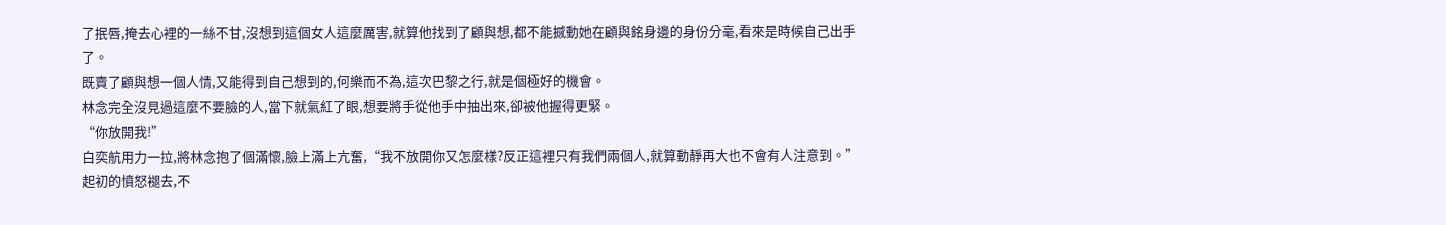了抿唇,掩去心裡的一絲不甘,沒想到這個女人這麼厲害,就算他找到了顧與想,都不能撼動她在顧與銘身邊的身份分毫,看來是時候自己出手了。
既賣了顧與想一個人情,又能得到自己想到的,何樂而不為,這次巴黎之行,就是個極好的機會。
林念完全沒見過這麼不要臉的人,當下就氣紅了眼,想要將手從他手中抽出來,卻被他握得更緊。
“你放開我!”
白奕航用力一拉,將林念抱了個滿懷,臉上滿上亢奮,“我不放開你又怎麼樣?反正這裡只有我們兩個人,就算動靜再大也不會有人注意到。”
起初的憤怒褪去,不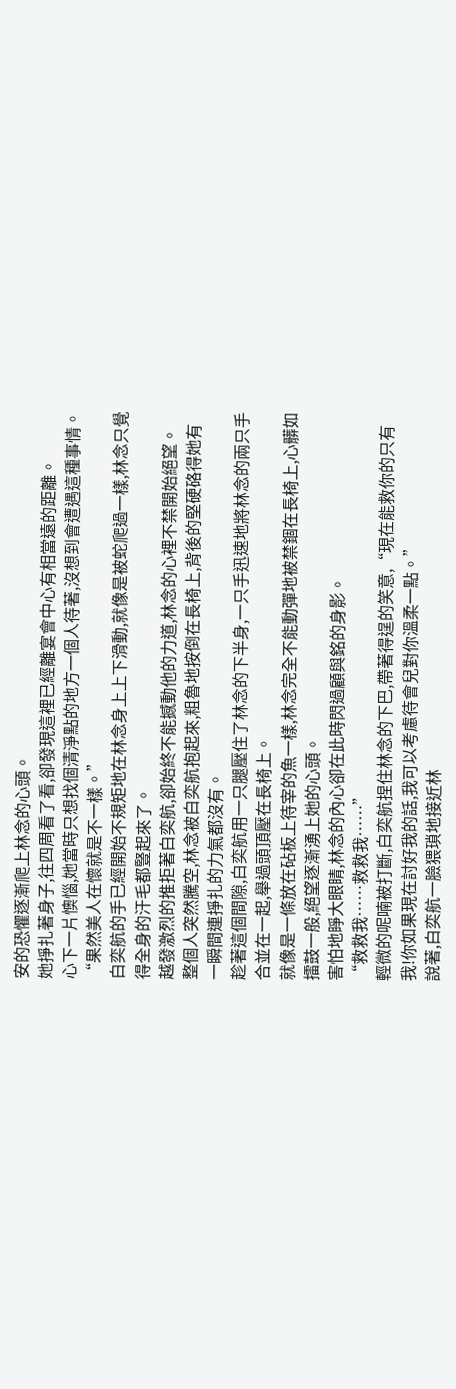安的恐懼逐漸爬上林念的心頭。
她掙扎著身子,往四周看了看,卻發現這裡已經離宴會中心有相當遠的距離。
心下一片懊惱,她當時只想找個清淨點的地方一個人待著,沒想到會遭遇這種事情。
“果然美人在懷就是不一樣。”
白奕航的手已經開始不規矩地在林念身上上下滑動,就像是被蛇爬過一樣,林念只覺得全身的汗毛都豎起來了。
越發激烈的推拒著白奕航,卻始終不能撼動他的力道,林念的心裡不禁開始絕望。
整個人突然騰空,林念被白奕航抱起來,粗魯地按倒在長椅上,背後的堅硬硌得她有一瞬間連掙扎的力氣都沒有。
趁著這個間隙,白奕航用一只腿壓住了林念的下半身,一只手迅速地將林念的兩只手合並在一起,舉過頭頂壓在長椅上。
就像是一條放在砧板上待宰的魚一樣,林念完全不能動彈地被禁錮在長椅上,心髒如擂鼓一般,絕望逐漸湧上她的心頭。
害怕地睜大眼睛,林念的內心卻在此時閃過顧與銘的身影。
“救救我……救救我……”
輕微的呢喃被打斷,白奕航捏住林念的下巴,帶著得逞的笑意,“現在能救你的只有我!你如果現在討好我的話,我可以考慮待會兒對你溫柔一點。”
說著,白奕航一臉猥瑣地接近林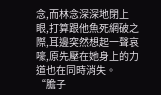念,而林念深深地閉上眼,打算跟他魚死網破之際,耳邊突然想起一聲哀嚎,原先壓在她身上的力道也在同時消失。
“膽子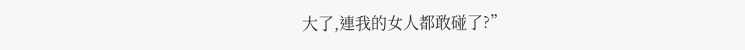大了,連我的女人都敢碰了?”